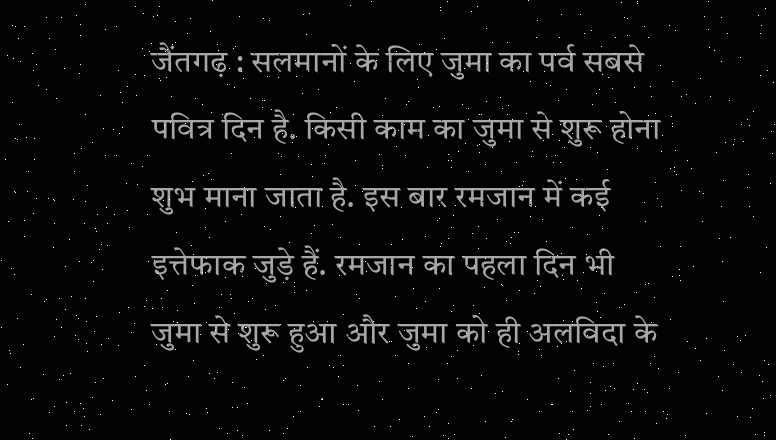जैंतगढ़ : सलमानों के लिए जुमा का पर्व सबसे पवित्र दिन है. किसी काम का जुमा से शुरू होना शुभ माना जाता है. इस बार रमजान में कई इत्तेफाक जुड़े हैं. रमजान का पहला दिन भी जुमा से शुरू हुआ और जुमा को ही अलविदा के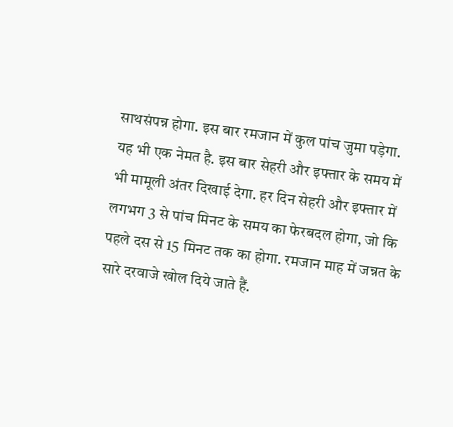साथसंपन्न होगा. इस बार रमजान में कुल पांच जुमा पड़ेगा.
यह भी एक नेमत है. इस बार सेहरी और इफ्तार के समय में भी मामूली अंतर दिखाई देगा. हर दिन सेहरी और इफ्तार में लगभग 3 से पांच मिनट के समय का फेरबदल होगा, जो कि पहले दस से 15 मिनट तक का होगा. रमजान माह में जन्नत के सारे दरवाजे खोल दिये जाते हैं.